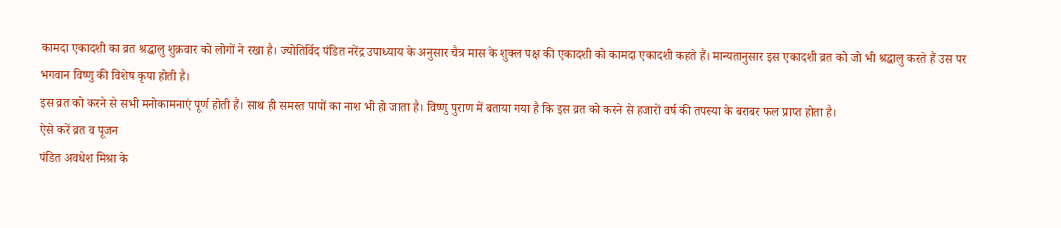कामदा एकादशी का व्रत श्रद्धालु शुक्रवार को लोगों ने रखा है। ज्योतिर्विद पंडित नरेंद्र उपाध्याय के अनुसार चैत्र मास के शुक्ल पक्ष की एकादशी को कामदा एकादशी कहते हैं। मान्यतानुसार इस एकादशी व्रत को जो भी श्रद्धालु करते हैं उस पर भगवान विष्णु की विशेष कृपा होती है।
इस व्रत को करने से सभी मनोकामनाएं पूर्ण होती हैं। साथ ही समस्त पापों का नाश भी हो जाता है। विष्णु पुराण में बताया गया है कि इस व्रत को करने से हजारों वर्ष की तपस्या के बराबर फल प्राप्त होता है।
ऐसे करें व्रत व पूजन
पंडित अवधेश मिश्रा के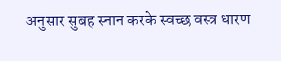अनुसार सुबह स्नान करके स्वच्छ वस्त्र धारण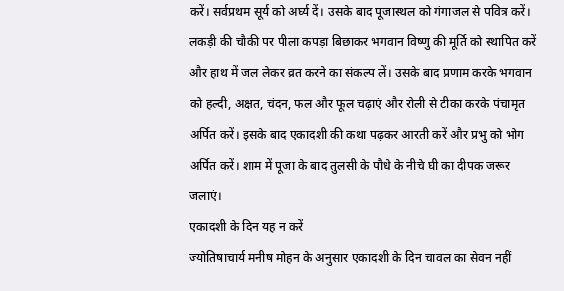करें। सर्वप्रथम सूर्य को अर्घ्य दें। उसके बाद पूजास्थल को गंगाजल से पवित्र करें। लकड़ी की चौकी पर पीला कपड़ा बिछाकर भगवान विष्णु की मूर्ति को स्थापित करें और हाथ में जल लेकर व्रत करने का संकल्प लें। उसके बाद प्रणाम करके भगवान को हल्दी, अक्षत, चंदन, फल और फूल चढ़ाएं और रोली से टीका करके पंचामृत अर्पित करें। इसके बाद एकादशी की कथा पढ़कर आरती करें और प्रभु को भोग अर्पित करें। शाम में पूजा के बाद तुलसी के पौधे के नीचे घी का दीपक जरूर जलाएं।
एकादशी के दिन यह न करें
ज्योतिषाचार्य मनीष मोहन के अनुसार एकादशी के दिन चावल का सेवन नहीं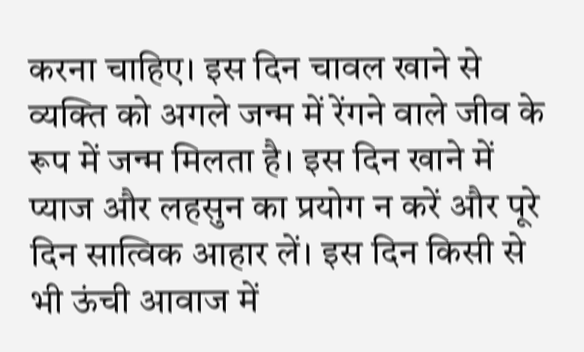करना चाहिए। इस दिन चावल खाने से व्यक्ति को अगले जन्म में रेंगने वाले जीव के रूप में जन्म मिलता है। इस दिन खाने में प्याज और लहसुन का प्रयोग न करें और पूरे दिन सात्विक आहार लें। इस दिन किसी से भी ऊंची आवाज में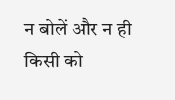न बोलें और न ही किसी को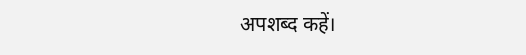अपशब्द कहें।